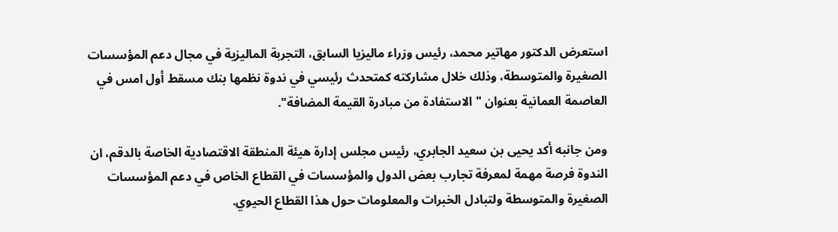استعرض الدكتور مهاتير محمد، رئيس وزراء ماليزيا السابق، التجربة الماليزية في مجال دعم المؤسسات الصغيرة والمتوسطة، وذلك خلال مشاركته كمتحدث رئيسي في ندوة نظمها بنك مسقط أول امس في العاصمة العمانية بعنوان "الاستفادة من مبادرة القيمة المضافة".

ومن جانبه أكد يحيى بن سعيد الجابري، رئيس مجلس إدارة هيئة المنطقة الاقتصادية الخاصة بالدقم، ان الندوة فرصة مهمة لمعرفة تجارب بعض الدول والمؤسسات في القطاع الخاص في دعم المؤسسات الصغيرة والمتوسطة ولتبادل الخبرات والمعلومات حول هذا القطاع الحيوي.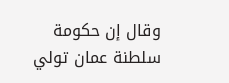وقال إن حكومة سلطنة عمان تولي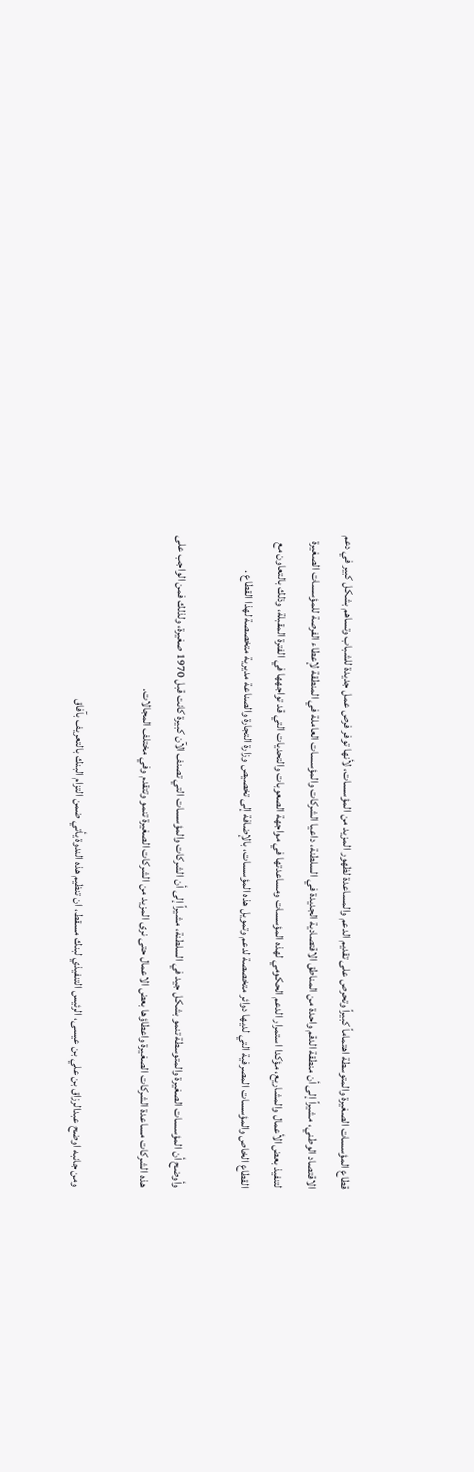قطاع المؤسسات الصغيرة والمتوسطة اهتماماً كبيراً وتحرص على تقديم الدعم والمساعدة لظهور المزيد من المؤسسات، لأنها توفر فرص عمل جديدة للشباب وتساهم بشكل كبير في دعم الاقتصاد الوطني، مشيراً إلى أن منطقة الدقم واحدة من المناطق الاقتصادية الجديدة في السلطنة، داعيا الشركات والمؤسسات العاملة في المنطقة لإعطاء الفرصة للمؤسسات الصغيرة لتنفيذ بعض الأعمال والمشاريع، مؤكدا استمرار الدعم الحكومي لهذه المؤسسات ومساعدتها في مواجهة الصعوبات والتحديات التي قد تواجهها في الفترة المقبلة، وذلك بالتعاون مع القطاع الخاص والمؤسسات المصرفية التي لديها دوائر متخصصة لدعم وتمويل هذه المؤسسات، بالإضافة إلى تخصيص وزارة التجارة والصناعة مديرية متخصصة لهذا القطاع .

وأوضح أن المؤسسات الصغيرة والمتوسطة تنمو بشكل جيد في السلطنة، مشيراً إلى أن الشركات والمؤسسات التي تصنف الآن كبيرة كانت قبل 1970 صغيرة، ولذلك فمن الواجب على هذه الشركات مساعدة الشركات الصغيرة واعطاؤها بعض الاعمال حتى نرى المزيد من الشركات الصغيرة تنمو وتتقدم وفي مختلف المجالات.

ومن جانبه اوضح عبدالرزاق بن علي بن عيسى، الرئيس التنفيذي لبنك مسقط، ان تنظيم هذه الندوة يأتي ضمن التزام البنك بالتعريف بآفاق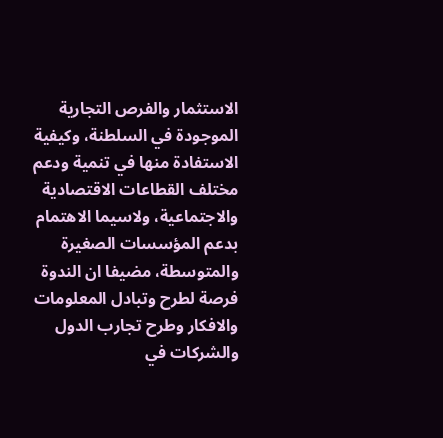الاستثمار والفرص التجارية الموجودة في السلطنة، وكيفية الاستفادة منها في تنمية ودعم مختلف القطاعات الاقتصادية والاجتماعية، ولاسيما الاهتمام بدعم المؤسسات الصغيرة والمتوسطة، مضيفا ان الندوة فرصة لطرح وتبادل المعلومات والافكار وطرح تجارب الدول والشركات في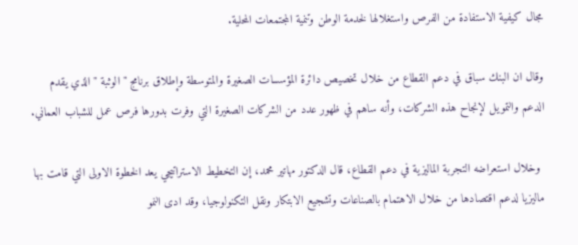مجال كيفية الاستفادة من الفرص واستغلالها لخدمة الوطن وتنمية المجتمعات المحلية.

وقال ان البنك سباق في دعم القطاع من خلال تخصيص دائرة المؤسسات الصغيرة والمتوسطة وإطلاق برنامج " الوثبة " الذي يقدم الدعم والتمويل لإنجاح هذه الشركات، وأنه ساهم في ظهور عدد من الشركات الصغيرة التي وفرت بدورها فرص عمل للشباب العماني.

 وخلال استعراضه التجربة الماليزية في دعم القطاع، قال الدكتور مهاتير محمد، إن التخطيط الاستراتيجي يعد الخطوة الاولى التي قامت بها ماليزيا لدعم اقتصادها من خلال الاهتمام بالصناعات وتشجيع الابتكار ونقل التكنولوجيا، وقد ادى النمو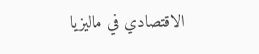الاقتصادي في ماليزيا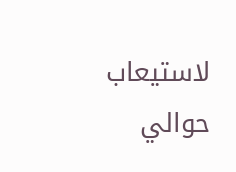لاستيعاب حوالي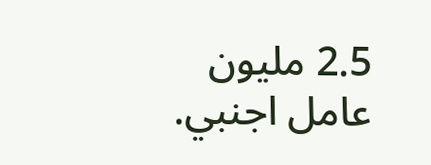2.5 مليون عامل اجنبي.